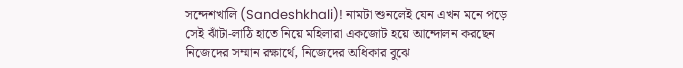সন্দেশখালি (Sandeshkhali)! নামটা শুনলেই যেন এখন মনে পড়ে সেই ঝাঁটা-লাঠি হাতে নিয়ে মহিলারা একজোট হয়ে আন্দোলন করছেন নিজেদের সম্মান রক্ষার্থে, নিজেদের অধিকার বুঝে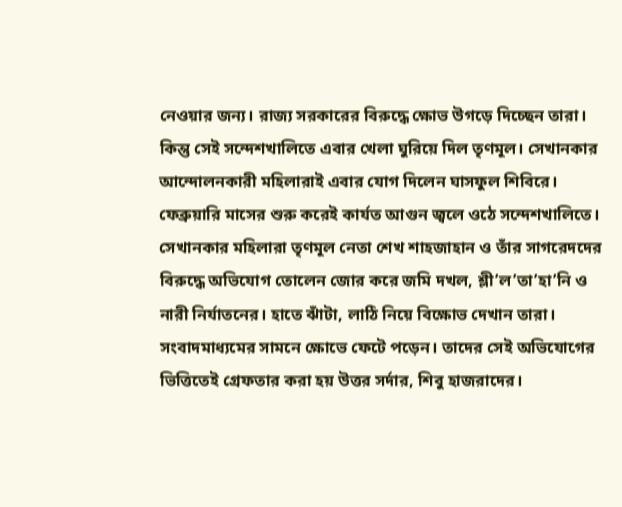নেওয়ার জন্য। রাজ্য সরকারের বিরুদ্ধে ক্ষোভ উগড়ে দিচ্ছেন তারা। কিন্তু সেই সন্দেশখালিতে এবার খেলা ঘুরিয়ে দিল তৃণমূল। সেখানকার আন্দোলনকারী মহিলারাই এবার যোগ দিলেন ঘাসফুল শিবিরে।
ফেব্রুয়ারি মাসের শুরু করেই কার্যত আগুন জ্বলে ওঠে সন্দেশখালিতে। সেখানকার মহিলারা তৃণমূল নেতা শেখ শাহজাহান ও তাঁর সাগরেদদের বিরুদ্ধে অভিযোগ তোলেন জোর করে জমি দখল, শ্লী’ল’তা’হা’নি ও নারী নির্যাতনের। হাতে ঝাঁটা, লাঠি নিয়ে বিক্ষোভ দেখান তারা। সংবাদমাধ্যমের সামনে ক্ষোভে ফেটে পড়েন। তাদের সেই অভিযোগের ভিত্তিতেই গ্রেফতার করা হয় উত্তর সর্দার, শিবু হাজরাদের।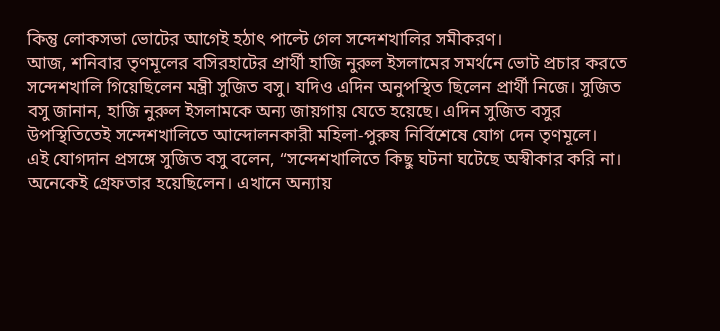কিন্তু লোকসভা ভোটের আগেই হঠাৎ পাল্টে গেল সন্দেশখালির সমীকরণ।
আজ, শনিবার তৃণমূলের বসিরহাটের প্রার্থী হাজি নুরুল ইসলামের সমর্থনে ভোট প্রচার করতে সন্দেশখালি গিয়েছিলেন মন্ত্রী সুজিত বসু। যদিও এদিন অনুপস্থিত ছিলেন প্রার্থী নিজে। সুজিত বসু জানান, হাজি নুরুল ইসলামকে অন্য জায়গায় যেতে হয়েছে। এদিন সুজিত বসুর উপস্থিতিতেই সন্দেশখালিতে আন্দোলনকারী মহিলা-পুরুষ নির্বিশেষে যোগ দেন তৃণমূলে।
এই যোগদান প্রসঙ্গে সুজিত বসু বলেন, “সন্দেশখালিতে কিছু ঘটনা ঘটেছে অস্বীকার করি না। অনেকেই গ্রেফতার হয়েছিলেন। এখানে অন্যায়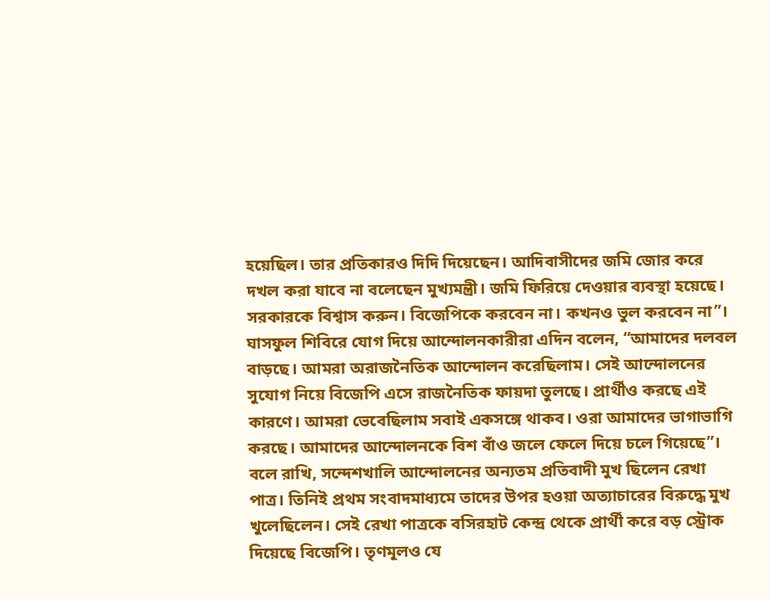হয়েছিল। তার প্রতিকারও দিদি দিয়েছেন। আদিবাসীদের জমি জোর করে দখল করা যাবে না বলেছেন মুখ্যমন্ত্রী। জমি ফিরিয়ে দেওয়ার ব্যবস্থা হয়েছে। সরকারকে বিশ্বাস করুন। বিজেপিকে করবেন না। কখনও ভুল করবেন না”।
ঘাসফুল শিবিরে যোগ দিয়ে আন্দোলনকারীরা এদিন বলেন, “আমাদের দলবল বাড়ছে। আমরা অরাজনৈতিক আন্দোলন করেছিলাম। সেই আন্দোলনের সুযোগ নিয়ে বিজেপি এসে রাজনৈতিক ফায়দা তুলছে। প্রার্থীও করছে এই কারণে। আমরা ভেবেছিলাম সবাই একসঙ্গে থাকব। ওরা আমাদের ভাগাভাগি করছে। আমাদের আন্দোলনকে বিশ বাঁও জলে ফেলে দিয়ে চলে গিয়েছে”।
বলে রাখি, সন্দেশখালি আন্দোলনের অন্যতম প্রতিবাদী মুখ ছিলেন রেখা পাত্র। তিনিই প্রথম সংবাদমাধ্যমে তাদের উপর হওয়া অত্যাচারের বিরুদ্ধে মুখ খুলেছিলেন। সেই রেখা পাত্রকে বসিরহাট কেন্দ্র থেকে প্রার্থী করে বড় স্ট্রোক দিয়েছে বিজেপি। তৃণমূলও যে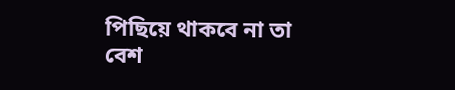পিছিয়ে থাকবে না তা বেশ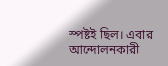স্পষ্টই ছিল। এবার আন্দোলনকারী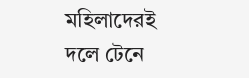মহিলাদেরই দলে টেনে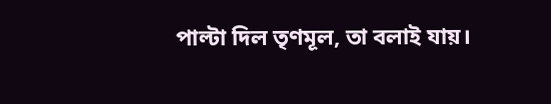পাল্টা দিল তৃণমূল, তা বলাই যায়।